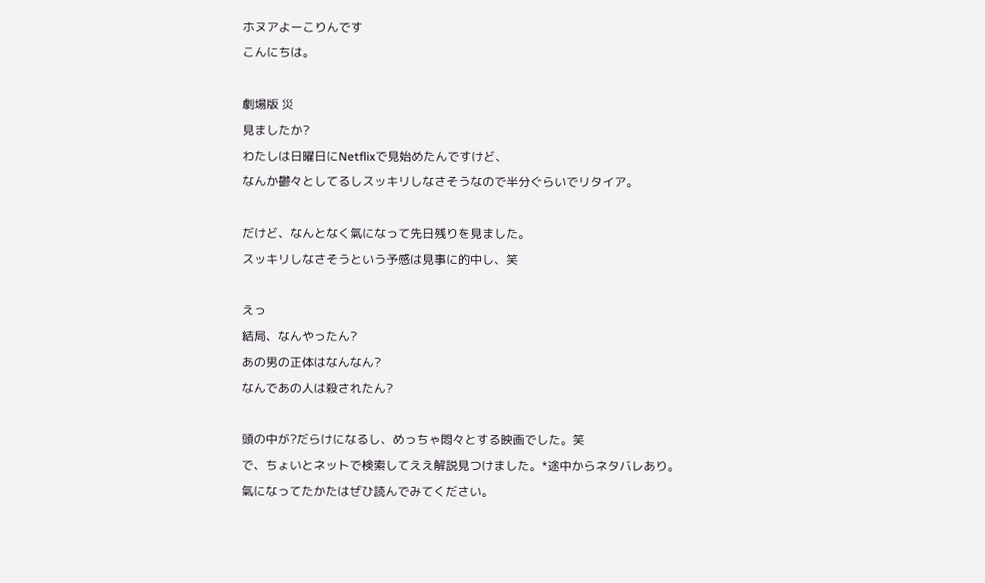ホヌアよーこりんです
こんにちは。

劇場版 災
見ましたか?
わたしは日曜日にNetflixで見始めたんですけど、
なんか鬱々としてるしスッキリしなさそうなので半分ぐらいでリタイア。

だけど、なんとなく氣になって先日残りを見ました。
スッキリしなさそうという予感は見事に的中し、笑

えっ
結局、なんやったん?
あの男の正体はなんなん?
なんであの人は殺されたん?

頭の中が?だらけになるし、めっちゃ悶々とする映画でした。笑
で、ちょいとネットで検索してええ解説見つけました。*途中からネタバレあり。
氣になってたかたはぜひ読んでみてください。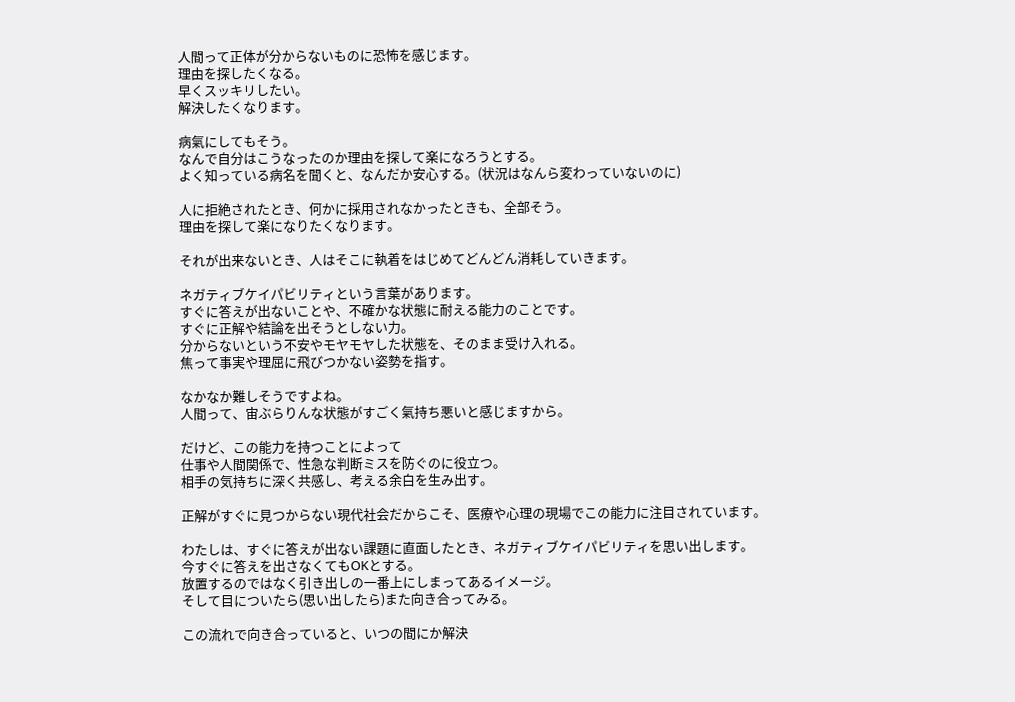人間って正体が分からないものに恐怖を感じます。
理由を探したくなる。
早くスッキリしたい。
解決したくなります。

病氣にしてもそう。
なんで自分はこうなったのか理由を探して楽になろうとする。
よく知っている病名を聞くと、なんだか安心する。(状況はなんら変わっていないのに)

人に拒絶されたとき、何かに採用されなかったときも、全部そう。
理由を探して楽になりたくなります。

それが出来ないとき、人はそこに執着をはじめてどんどん消耗していきます。

ネガティブケイパビリティという言葉があります。
すぐに答えが出ないことや、不確かな状態に耐える能力のことです。
すぐに正解や結論を出そうとしない力。
分からないという不安やモヤモヤした状態を、そのまま受け入れる。
焦って事実や理屈に飛びつかない姿勢を指す。

なかなか難しそうですよね。
人間って、宙ぶらりんな状態がすごく氣持ち悪いと感じますから。

だけど、この能力を持つことによって
仕事や人間関係で、性急な判断ミスを防ぐのに役立つ。
相手の気持ちに深く共感し、考える余白を生み出す。

正解がすぐに見つからない現代社会だからこそ、医療や心理の現場でこの能力に注目されています。

わたしは、すぐに答えが出ない課題に直面したとき、ネガティブケイパビリティを思い出します。
今すぐに答えを出さなくてもOKとする。
放置するのではなく引き出しの一番上にしまってあるイメージ。
そして目についたら(思い出したら)また向き合ってみる。

この流れで向き合っていると、いつの間にか解決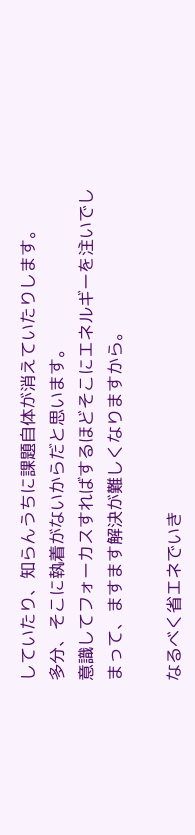していたり、知らんうちに課題自体が消えていたりします。
多分、そこに執着がないからだと思います。
意識してフォーカスすればするほどそこにエネルギーを注いでしまって、ますます解決が難しくなりますから。

なるべく省エネでいき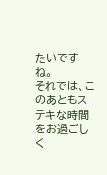たいですね。
それでは、このあともステキな時間をお過ごしく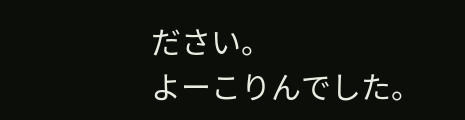ださい。
よーこりんでした。